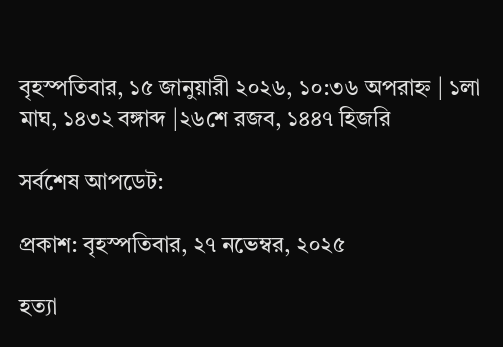বৃহস্পতিবার, ১৫ জানুয়ারী ২০২৬, ১০:৩৬ অপরাহ্ন | ১লা মাঘ, ১৪৩২ বঙ্গাব্দ |২৬শে রজব, ১৪৪৭ হিজরি

সর্বশেষ আপডেট:

প্রকাশ: বৃহস্পতিবার, ২৭ নভেম্বর, ২০২৫

হত্যা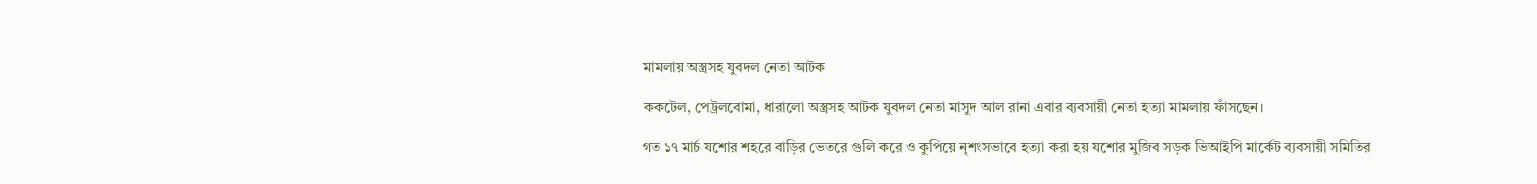মামলায় অস্ত্রসহ যুবদল নেতা আটক

ককটেল, পেট্রলবোমা, ধারালো অস্ত্রসহ আটক যুবদল নেতা মাসুদ আল রানা এবার ব্যবসায়ী নেতা হত্যা মামলায় ফাঁসছেন।

গত ১৭ মার্চ যশোর শহরে বাড়ির ভেতরে গুলি করে ও কুপিয়ে নৃশংসভাবে হত্যা করা হয় যশোর মুজিব সড়ক ভিআইপি মার্কেট ব্যবসায়ী সমিতির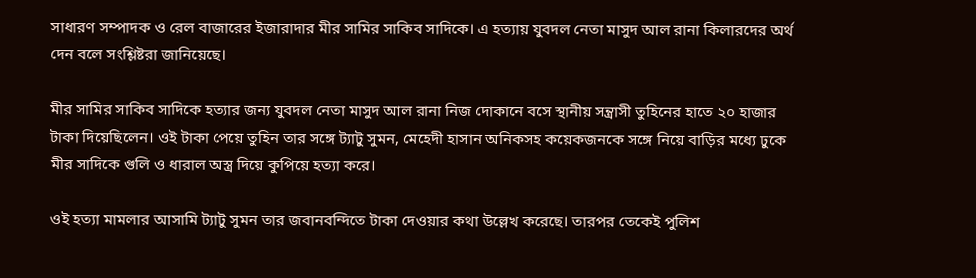সাধারণ সম্পাদক ও রেল বাজারের ইজারাদার মীর সামির সাকিব সাদিকে। এ হত্যায় যুবদল নেতা মাসুদ আল রানা কিলারদের অর্থ দেন বলে সংশ্লিষ্টরা জানিয়েছে।

মীর সামির সাকিব সাদিকে হত্যার জন্য যুবদল নেতা মাসুদ আল রানা নিজ দোকানে বসে স্থানীয় সন্ত্রাসী তুহিনের হাতে ২০ হাজার টাকা দিয়েছিলেন। ওই টাকা পেয়ে তুহিন তার সঙ্গে ট্যাটু সুমন, মেহেদী হাসান অনিকসহ কয়েকজনকে সঙ্গে নিয়ে বাড়ির মধ্যে ঢুকে মীর সাদিকে গুলি ও ধারাল অস্ত্র দিয়ে কুপিয়ে হত্যা করে।

ওই হত্যা মামলার আসামি ট্যাটু সুমন তার জবানবন্দিতে টাকা দেওয়ার কথা উল্লেখ করেছে। তারপর তেকেই পুলিশ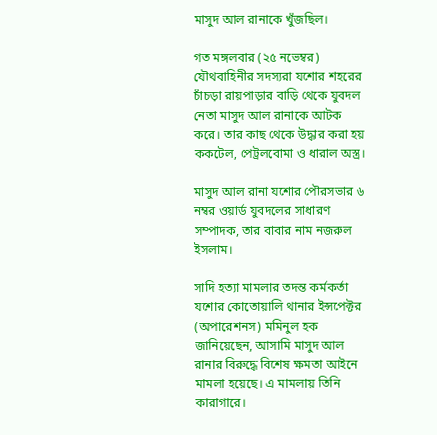মাসুদ আল রানাকে খুঁজছিল।

গত মঙ্গলবার (২৫ নভেম্বর) যৌথবাহিনীর সদস্যরা যশোর শহরের চাঁচড়া রায়পাড়ার বাড়ি থেকে যুবদল নেতা মাসুদ আল রানাকে আটক করে। তার কাছ থেকে উদ্ধার করা হয় ককটেল, পেট্রলবোমা ও ধারাল অস্ত্র।

মাসুদ আল রানা যশোর পৌরসভার ৬ নম্বর ওয়ার্ড যুবদলের সাধারণ সম্পাদক, তার বাবার নাম নজরুল ইসলাম।

সাদি হত্যা মামলার তদন্ত কর্মকর্তা যশোর কোতোয়ালি থানার ইন্সপেক্টর (অপারেশনস) মমিনুল হক জানিয়েছেন, আসামি মাসুদ আল রানার বিরুদ্ধে বিশেষ ক্ষমতা আইনে মামলা হয়েছে। এ মামলায় তিনি কারাগারে।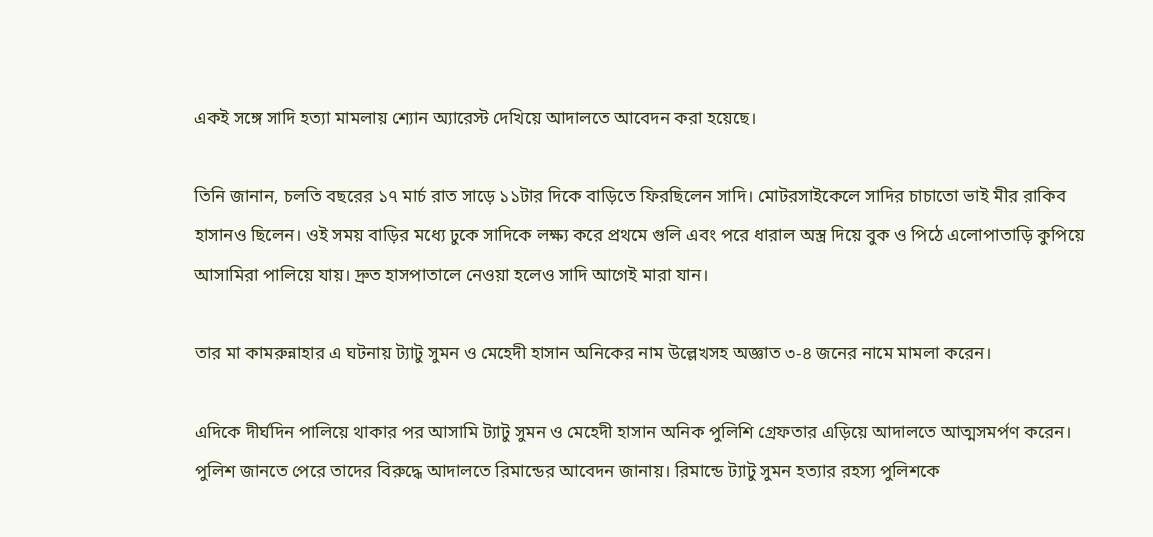একই সঙ্গে সাদি হত্যা মামলায় শ্যোন অ্যারেস্ট দেখিয়ে আদালতে আবেদন করা হয়েছে।

তিনি জানান, চলতি বছরের ১৭ মার্চ রাত সাড়ে ১১টার দিকে বাড়িতে ফিরছিলেন সাদি। মোটরসাইকেলে সাদির চাচাতো ভাই মীর রাকিব হাসানও ছিলেন। ওই সময় বাড়ির মধ্যে ঢুকে সাদিকে লক্ষ্য করে প্রথমে গুলি এবং পরে ধারাল অস্ত্র দিয়ে বুক ও পিঠে এলোপাতাড়ি কুপিয়ে আসামিরা পালিয়ে যায়। দ্রুত হাসপাতালে নেওয়া হলেও সাদি আগেই মারা যান।

তার মা কামরুন্নাহার এ ঘটনায় ট্যাটু সুমন ও মেহেদী হাসান অনিকের নাম উল্লেখসহ অজ্ঞাত ৩-৪ জনের নামে মামলা করেন।

এদিকে দীর্ঘদিন পালিয়ে থাকার পর আসামি ট্যাটু সুমন ও মেহেদী হাসান অনিক পুলিশি গ্রেফতার এড়িয়ে আদালতে আত্মসমর্পণ করেন। পুলিশ জানতে পেরে তাদের বিরুদ্ধে আদালতে রিমান্ডের আবেদন জানায়। রিমান্ডে ট্যাটু সুমন হত্যার রহস্য পুলিশকে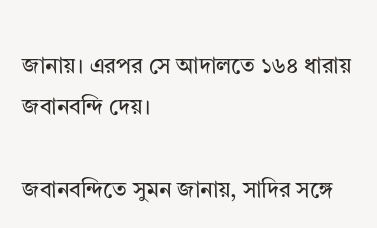জানায়। এরপর সে আদালতে ১৬৪ ধারায় জবানবন্দি দেয়।

জবানবন্দিতে সুমন জানায়, সাদির সঙ্গে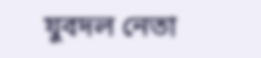যুবদল নেতা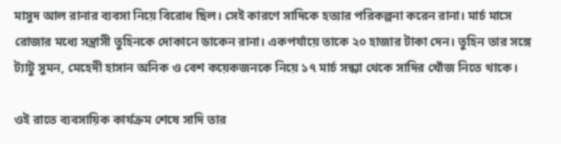মাসুদ আল রানার ব্যবসা নিয়ে বিরোধ ছিল। সেই কারণে সাদিকে হত্যার পরিকল্পনা করেন রানা। মার্চ মাসে রোজার মধ্যে সন্ত্রাসী তুহিনকে দোকানে ডাকেন রানা। একপর্যায়ে তাকে ২০ হাজার টাকা দেন। তুহিন তার সঙ্গে ট্যাটু সুমন, মেহেদী হাসান অনিক ও বেশ কয়েকজনকে নিয়ে ১৭ মার্চ সন্ধ্যা থেকে সাদির খোঁজ নিতে থাকে।

ওই রাতে ব্যবসায়িক কার্যক্রম শেষে সাদি তার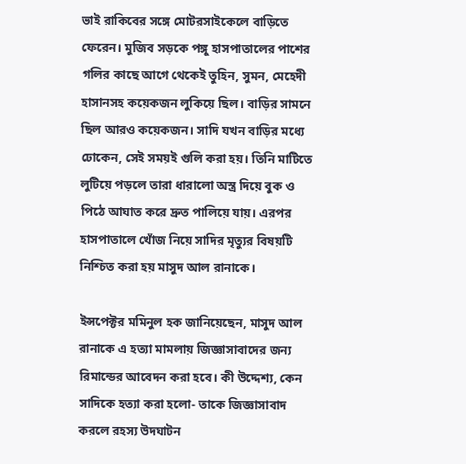ভাই রাকিবের সঙ্গে মোটরসাইকেলে বাড়িতে ফেরেন। মুজিব সড়কে পঙ্গু হাসপাতালের পাশের গলির কাছে আগে থেকেই তুহিন, সুমন, মেহেদী হাসানসহ কয়েকজন লুকিয়ে ছিল। বাড়ির সামনে ছিল আরও কয়েকজন। সাদি যখন বাড়ির মধ্যে ঢোকেন, সেই সময়ই গুলি করা হয়। তিনি মাটিতে লুটিয়ে পড়লে তারা ধারালো অস্ত্র দিয়ে বুক ও পিঠে আঘাত করে দ্রুত পালিয়ে যায়। এরপর হাসপাতালে খোঁজ নিয়ে সাদির মৃত্যুর বিষয়টি নিশ্চিত করা হয় মাসুদ আল রানাকে।

ইন্সপেক্টর মমিনুল হক জানিয়েছেন, মাসুদ আল রানাকে এ হত্যা মামলায় জিজ্ঞাসাবাদের জন্য রিমান্ডের আবেদন করা হবে। কী উদ্দেশ্য, কেন সাদিকে হত্যা করা হলো- তাকে জিজ্ঞাসাবাদ করলে রহস্য উদঘাটন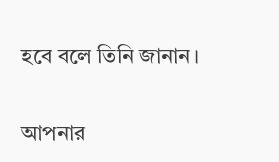হবে বলে তিনি জানান।

আপনার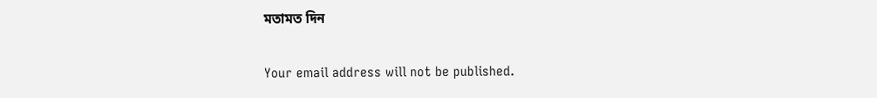মতামত দিন

Your email address will not be published.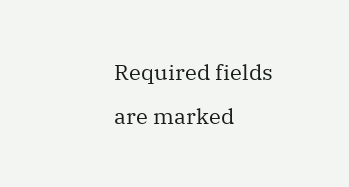Required fields are marked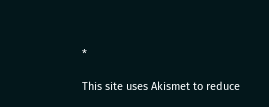*

This site uses Akismet to reduce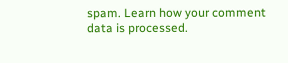spam. Learn how your comment data is processed.